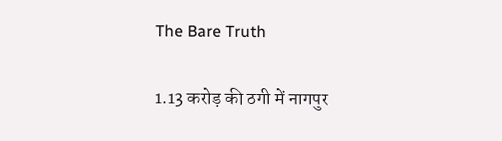The Bare Truth

1.13 करोड़ की ठगी में नागपुर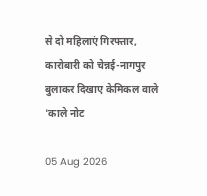से दो महिलाएं गिरफ्तार, कारोबारी को चेन्नई-नागपुर बुलाकर दिखाए केमिकल वाले 'काले नोट

05 Aug 2026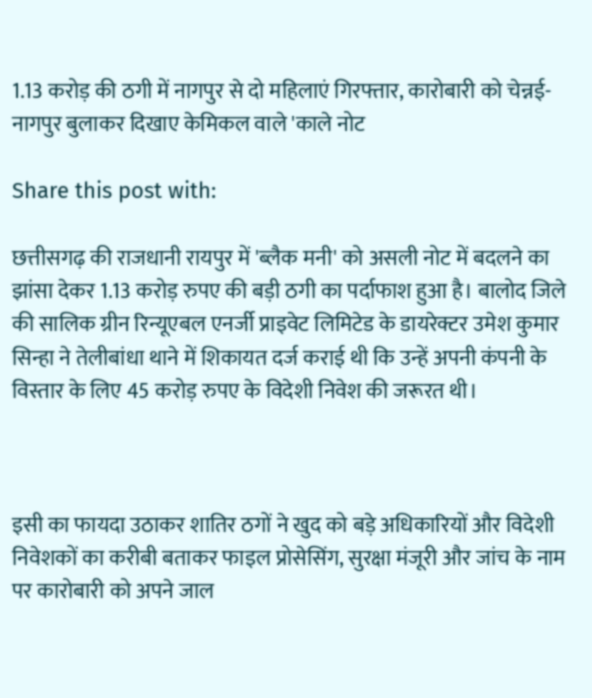1.13 करोड़ की ठगी में नागपुर से दो महिलाएं गिरफ्तार, कारोबारी को चेन्नई-नागपुर बुलाकर दिखाए केमिकल वाले 'काले नोट

Share this post with:

छत्तीसगढ़ की राजधानी रायपुर में 'ब्लैक मनी' को असली नोट में बदलने का झांसा देकर 1.13 करोड़ रुपए की बड़ी ठगी का पर्दाफाश हुआ है। बालोद जिले की सालिक ग्रीन रिन्यूएबल एनर्जी प्राइवेट लिमिटेड के डायरेक्टर उमेश कुमार सिन्हा ने तेलीबांधा थाने में शिकायत दर्ज कराई थी कि उन्हें अपनी कंपनी के विस्तार के लिए 45 करोड़ रुपए के विदेशी निवेश की जरूरत थी।



इसी का फायदा उठाकर शातिर ठगों ने खुद को बड़े अधिकारियों और विदेशी निवेशकों का करीबी बताकर फाइल प्रोसेसिंग, सुरक्षा मंजूरी और जांच के नाम पर कारोबारी को अपने जाल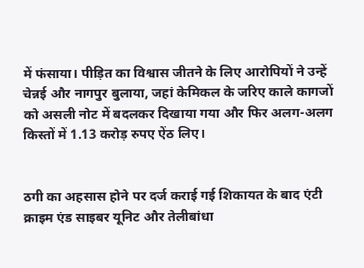में फंसाया। पीड़ित का विश्वास जीतने के लिए आरोपियों ने उन्हें चेन्नई और नागपुर बुलाया, जहां केमिकल के जरिए काले कागजों को असली नोट में बदलकर दिखाया गया और फिर अलग-अलग किस्तों में 1.13 करोड़ रुपए ऐंठ लिए।


ठगी का अहसास होने पर दर्ज कराई गई शिकायत के बाद एंटी क्राइम एंड साइबर यूनिट और तेलीबांधा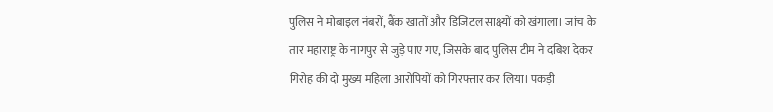पुलिस ने मोबाइल नंबरों, बैंक खातों और डिजिटल साक्ष्यों को खंगाला। जांच के तार महाराष्ट्र के नागपुर से जुड़े पाए गए, जिसके बाद पुलिस टीम ने दबिश देकर गिरोह की दो मुख्य महिला आरोपियों को गिरफ्तार कर लिया। पकड़ी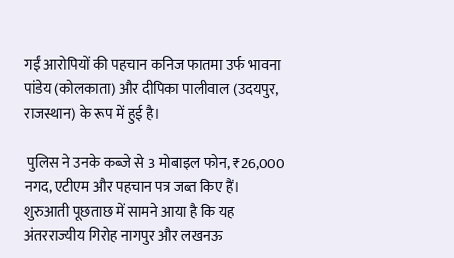गईं आरोपियों की पहचान कनिज फातमा उर्फ भावना पांडेय (कोलकाता) और दीपिका पालीवाल (उदयपुर, राजस्थान) के रूप में हुई है।

 पुलिस ने उनके कब्जे से 3 मोबाइल फोन, ₹26,000 नगद, एटीएम और पहचान पत्र जब्त किए हैं। शुरुआती पूछताछ में सामने आया है कि यह अंतरराज्यीय गिरोह नागपुर और लखनऊ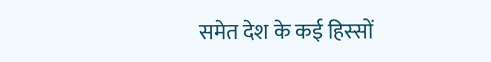समेत देश के कई हिस्सों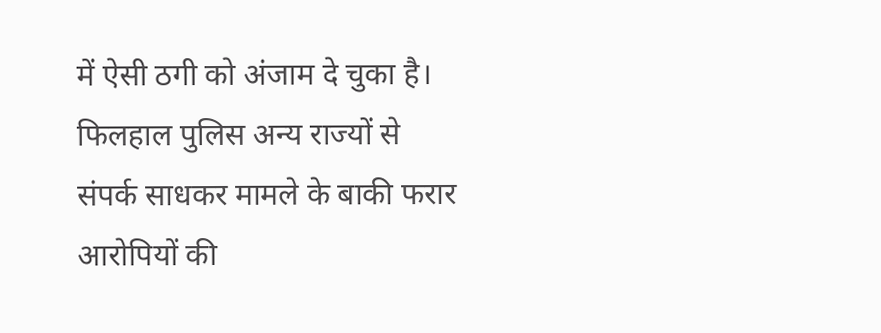में ऐसी ठगी को अंजाम दे चुका है। फिलहाल पुलिस अन्य राज्यों से संपर्क साधकर मामले के बाकी फरार आरोपियों की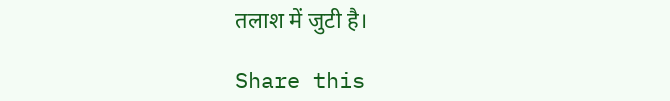तलाश में जुटी है।

Share this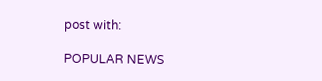post with:

POPULAR NEWS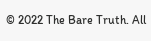© 2022 The Bare Truth. All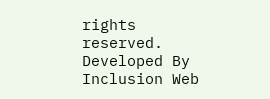rights reserved. Developed By Inclusion Web